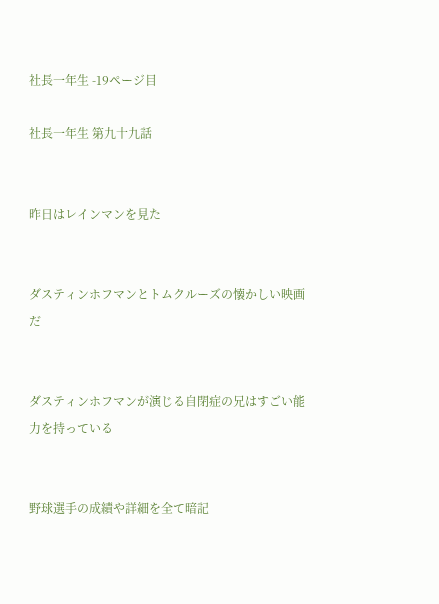社長一年生 -19ページ目

社長一年生 第九十九話


昨日はレインマンを見た


ダスティンホフマンとトムクルーズの懐かしい映画だ


ダスティンホフマンが演じる自閉症の兄はすごい能力を持っている


野球選手の成績や詳細を全て暗記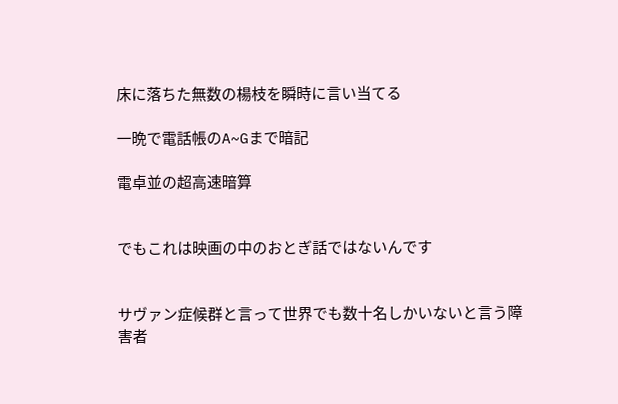床に落ちた無数の楊枝を瞬時に言い当てる

一晩で電話帳のA~Gまで暗記

電卓並の超高速暗算


でもこれは映画の中のおとぎ話ではないんです


サヴァン症候群と言って世界でも数十名しかいないと言う障害者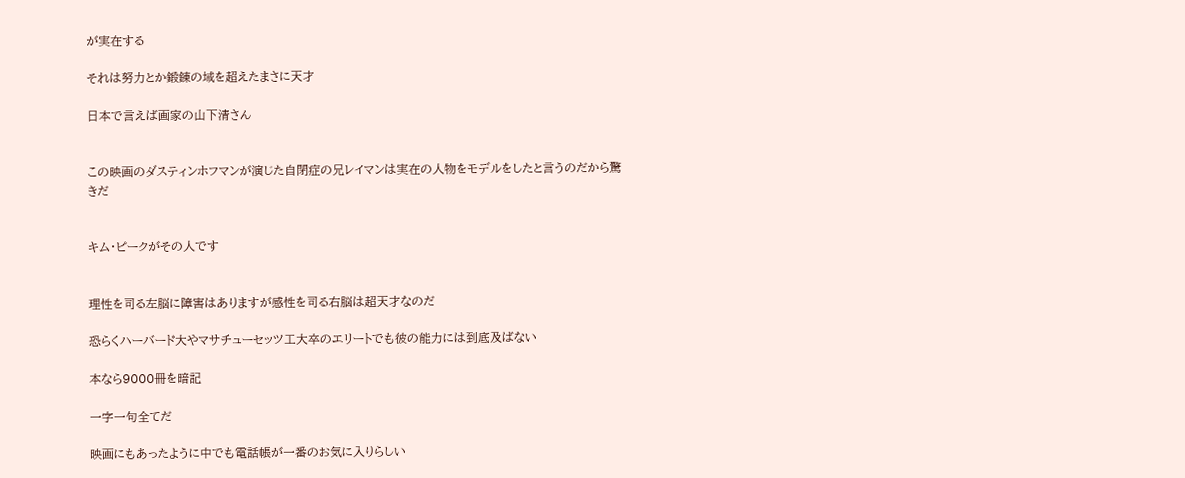が実在する

それは努力とか鍛錬の域を超えたまさに天才

日本で言えば画家の山下清さん


この映画のダスティンホフマンが演じた自閉症の兄レイマンは実在の人物をモデルをしたと言うのだから驚きだ


キム・ピークがその人です


理性を司る左脳に障害はありますが感性を司る右脳は超天才なのだ

恐らくハーバード大やマサチューセッツ工大卒のエリートでも彼の能力には到底及ばない

本なら9000冊を暗記

一字一句全てだ

映画にもあったように中でも電話帳が一番のお気に入りらしい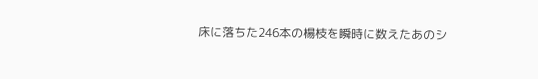床に落ちた246本の楊枝を瞬時に数えたあのシ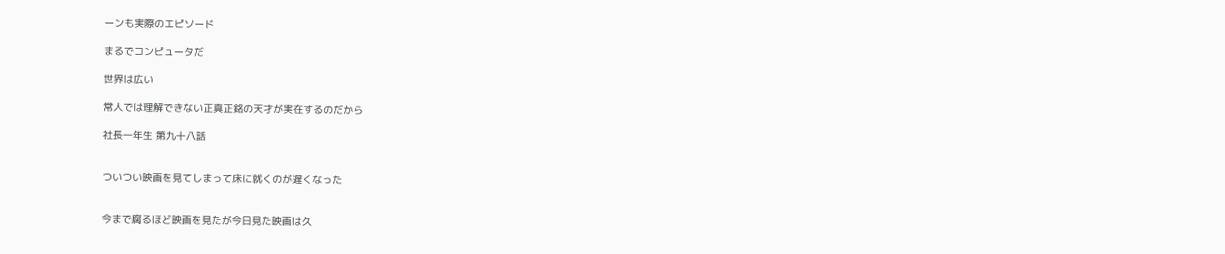ーンも実際のエピソード

まるでコンピュータだ

世界は広い

常人では理解できない正真正銘の天才が実在するのだから

社長一年生 第九十八話


ついつい映画を見てしまって床に就くのが遅くなった


今まで腐るほど映画を見たが今日見た映画は久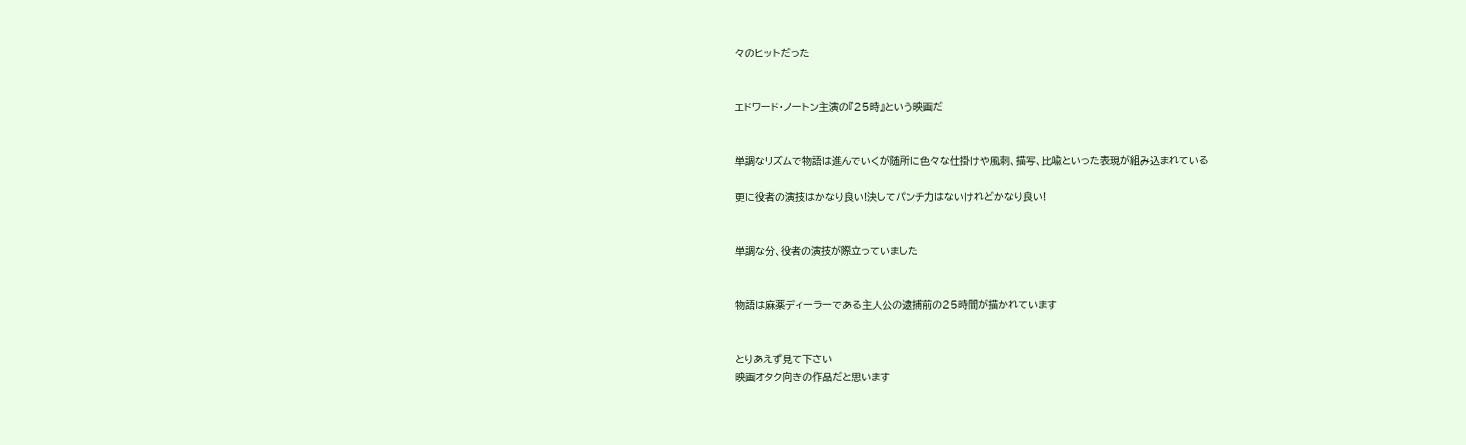々のヒットだった


エドワード・ノートン主演の『25時』という映画だ


単調なリズムで物語は進んでいくが随所に色々な仕掛けや風刺、描写、比喩といった表現が組み込まれている

更に役者の演技はかなり良い!決してパンチ力はないけれどかなり良い!


単調な分、役者の演技が際立っていました


物語は麻薬ディーラーである主人公の逮捕前の25時間が描かれています


とりあえず見て下さい
映画オタク向きの作品だと思います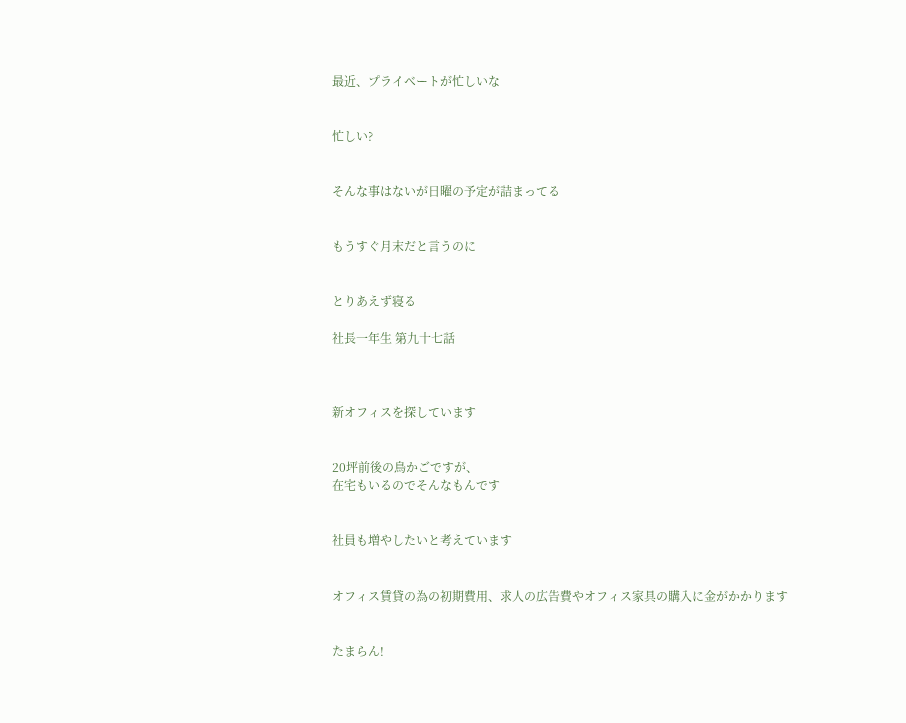最近、プライベートが忙しいな


忙しい?


そんな事はないが日曜の予定が詰まってる


もうすぐ月末だと言うのに


とりあえず寝る

社長一年生 第九十七話



新オフィスを探しています


20坪前後の鳥かごですが、
在宅もいるのでそんなもんです


社員も増やしたいと考えています


オフィス賃貸の為の初期費用、求人の広告費やオフィス家具の購入に金がかかります


たまらん!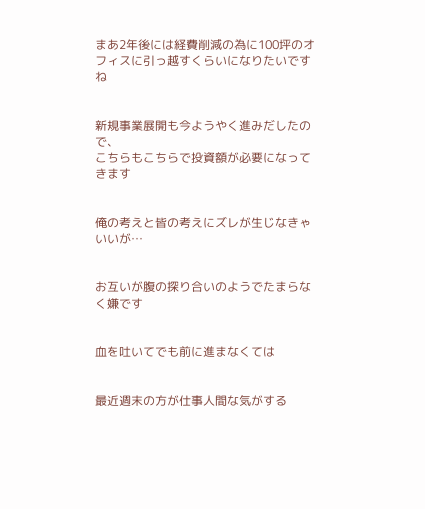まあ2年後には経費削減の為に100坪のオフィスに引っ越すくらいになりたいですね


新規事業展開も今ようやく進みだしたので、
こちらもこちらで投資額が必要になってきます


俺の考えと皆の考えにズレが生じなきゃいいが…


お互いが腹の探り合いのようでたまらなく嫌です


血を吐いてでも前に進まなくては


最近週末の方が仕事人間な気がする